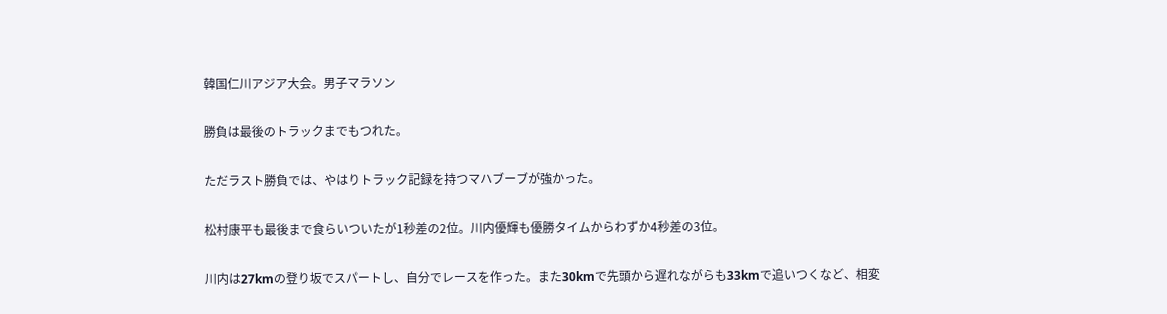韓国仁川アジア大会。男子マラソン

勝負は最後のトラックまでもつれた。

ただラスト勝負では、やはりトラック記録を持つマハブーブが強かった。

松村康平も最後まで食らいついたが1秒差の2位。川内優輝も優勝タイムからわずか4秒差の3位。

川内は27kmの登り坂でスパートし、自分でレースを作った。また30kmで先頭から遅れながらも33kmで追いつくなど、相変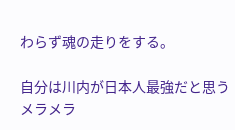わらず魂の走りをする。

自分は川内が日本人最強だと思うメラメラ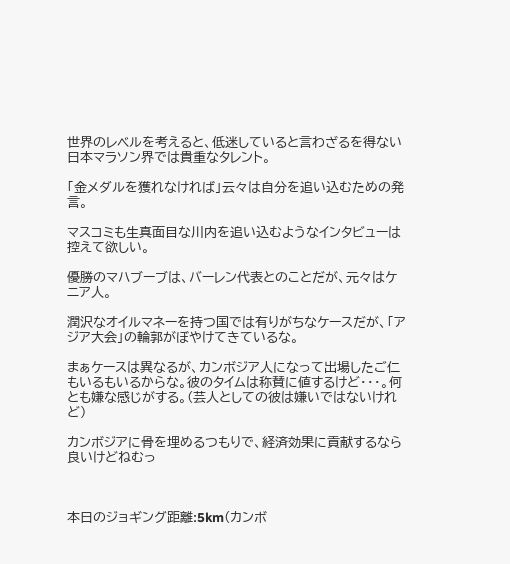世界のレベルを考えると、低迷していると言わざるを得ない日本マラソン界では貴重なタレント。

「金メダルを獲れなければ」云々は自分を追い込むための発言。

マスコミも生真面目な川内を追い込むようなインタビューは控えて欲しい。

優勝のマハブーブは、バーレン代表とのことだが、元々はケニア人。

潤沢なオイルマネーを持つ国では有りがちなケースだが、「アジア大会」の輪郭がぼやけてきているな。

まぁケースは異なるが、カンボジア人になって出場したご仁もいるもいるからな。彼のタイムは称賛に値するけど・・・。何とも嫌な感じがする。(芸人としての彼は嫌いではないけれど)

カンボジアに骨を埋めるつもりで、経済効果に貢献するなら良いけどねむっ



本日のジョギング距離:5km(カンボ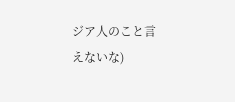ジア人のこと言えないな)